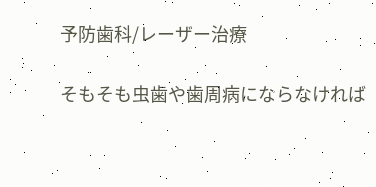予防歯科/レーザー治療

そもそも虫歯や歯周病にならなければ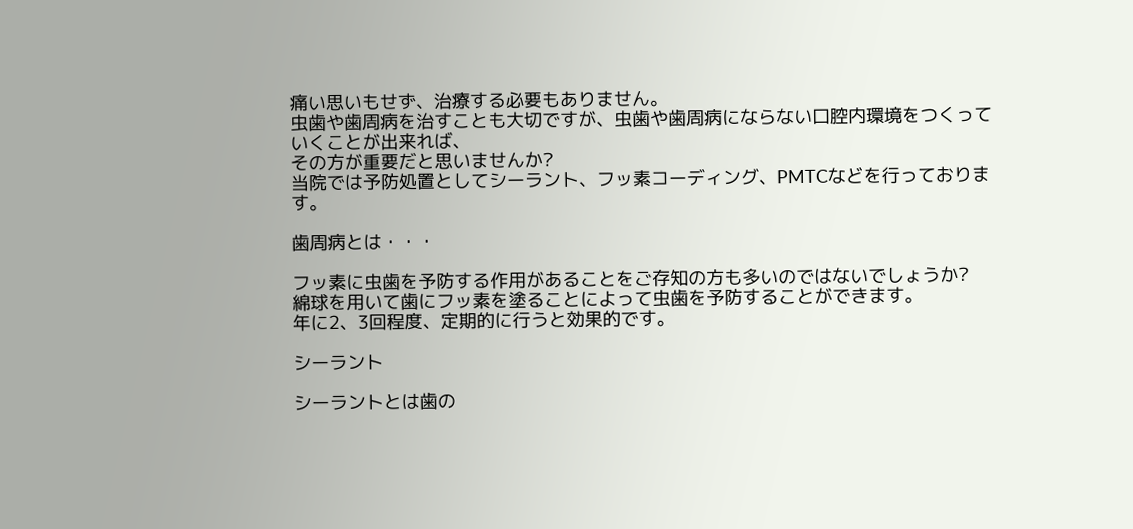痛い思いもせず、治療する必要もありません。
虫歯や歯周病を治すことも大切ですが、虫歯や歯周病にならない口腔内環境をつくっていくことが出来れば、
その方が重要だと思いませんか?
当院では予防処置としてシーラント、フッ素コーディング、PMTCなどを行っております。

歯周病とは・・・

フッ素に虫歯を予防する作用があることをご存知の方も多いのではないでしょうか?
綿球を用いて歯にフッ素を塗ることによって虫歯を予防することができます。
年に2、3回程度、定期的に行うと効果的です。

シーラント

シーラントとは歯の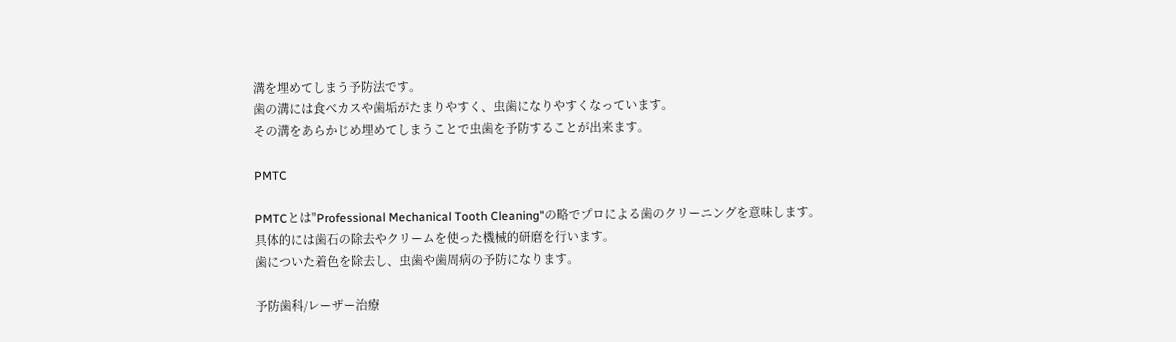溝を埋めてしまう予防法です。
歯の溝には食べカスや歯垢がたまりやすく、虫歯になりやすくなっています。
その溝をあらかじめ埋めてしまうことで虫歯を予防することが出来ます。

PMTC

PMTCとは"Professional Mechanical Tooth Cleaning"の略でプロによる歯のクリーニングを意味します。
具体的には歯石の除去やクリームを使った機械的研磨を行います。
歯についた着色を除去し、虫歯や歯周病の予防になります。

予防歯科/レーザー治療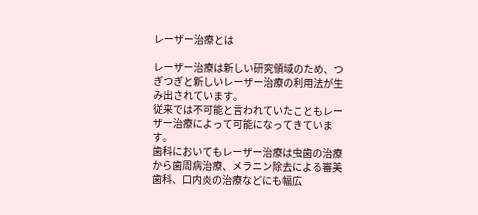レーザー治療とは

レーザー治療は新しい研究領域のため、つぎつぎと新しいレーザー治療の利用法が生み出されています。
従来では不可能と言われていたこともレーザー治療によって可能になってきています。
歯科においてもレーザー治療は虫歯の治療から歯周病治療、メラニン除去による審美 歯科、口内炎の治療などにも幅広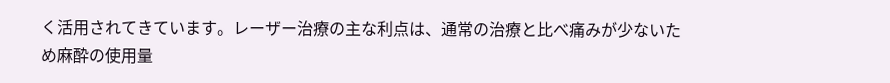く活用されてきています。レーザー治療の主な利点は、通常の治療と比べ痛みが少ないため麻酔の使用量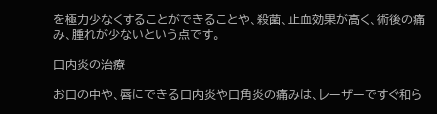を極力少なくすることができることや、殺菌、止血効果が高く、術後の痛み、腫れが少ないという点です。

口内炎の治療

お口の中や、唇にできる口内炎や口角炎の痛みは、レーザーですぐ和ら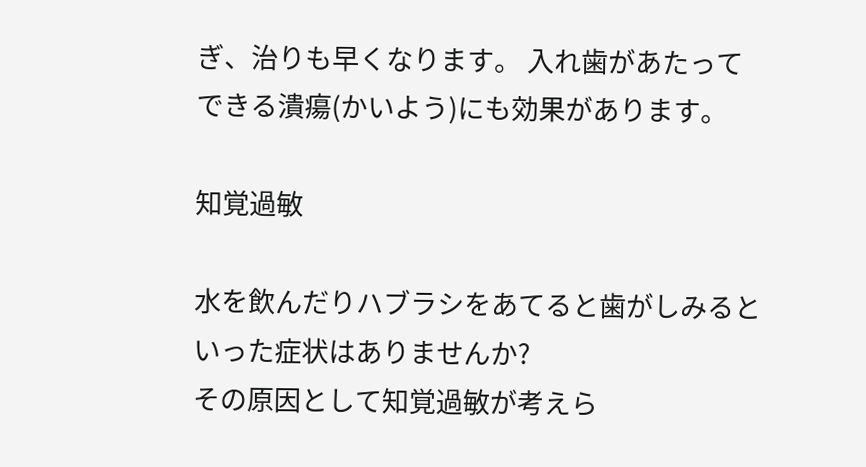ぎ、治りも早くなります。 入れ歯があたってできる潰瘍(かいよう)にも効果があります。

知覚過敏

水を飲んだりハブラシをあてると歯がしみるといった症状はありませんか?
その原因として知覚過敏が考えら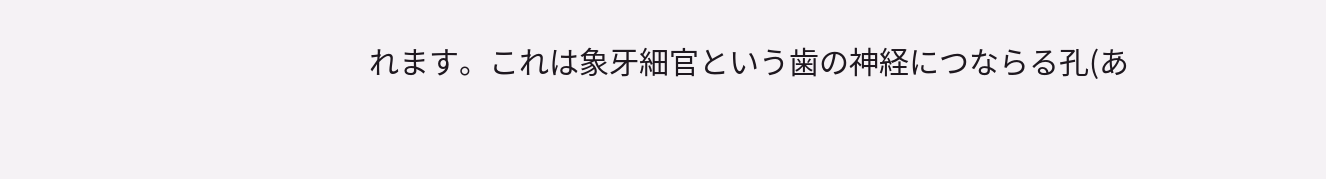れます。これは象牙細官という歯の神経につならる孔(あ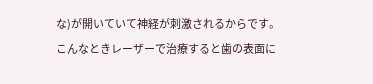な)が開いていて神経が刺激されるからです。
こんなときレーザーで治療すると歯の表面に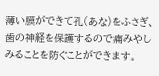薄い膜ができて孔(あな)をふさぎ、歯の神経を保護するので痛みやしみることを防ぐことができます。